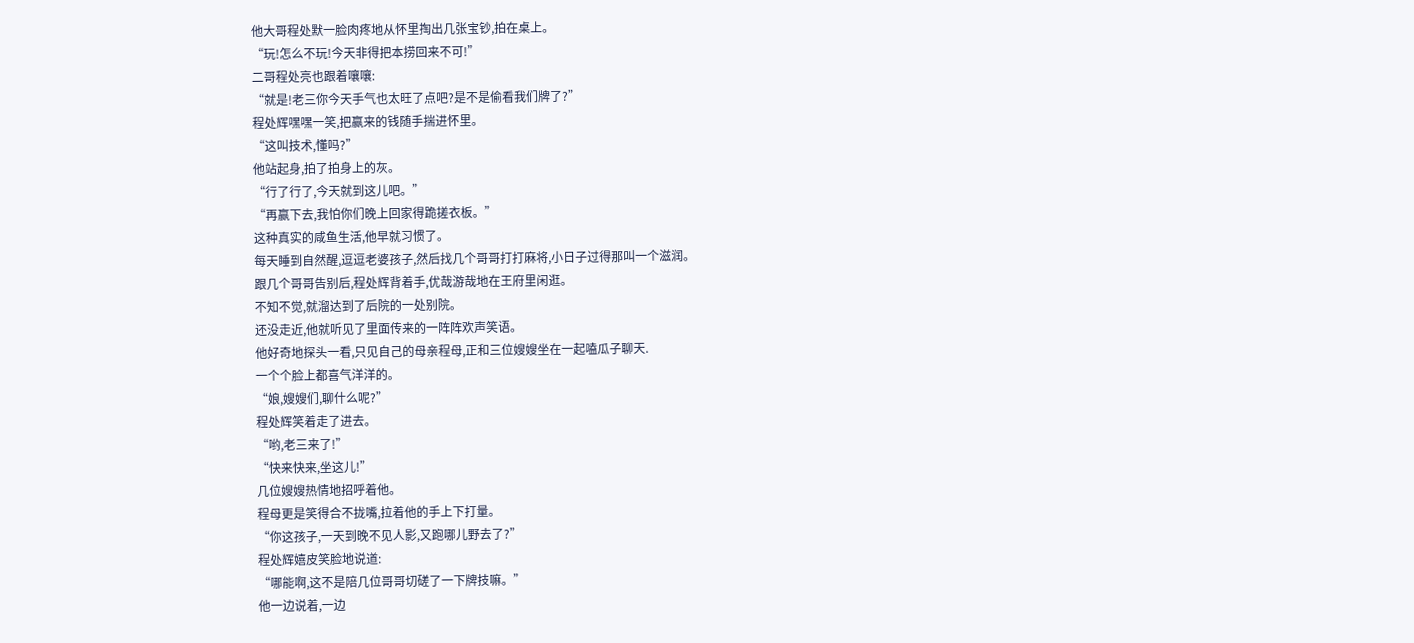他大哥程处默一脸肉疼地从怀里掏出几张宝钞,拍在桌上。
“玩!怎么不玩!今天非得把本捞回来不可!”
二哥程处亮也跟着嚷嚷:
“就是!老三你今天手气也太旺了点吧?是不是偷看我们牌了?”
程处辉嘿嘿一笑,把赢来的钱随手揣进怀里。
“这叫技术,懂吗?”
他站起身,拍了拍身上的灰。
“行了行了,今天就到这儿吧。”
“再赢下去,我怕你们晚上回家得跪搓衣板。”
这种真实的咸鱼生活,他早就习惯了。
每天睡到自然醒,逗逗老婆孩子,然后找几个哥哥打打麻将,小日子过得那叫一个滋润。
跟几个哥哥告别后,程处辉背着手,优哉游哉地在王府里闲逛。
不知不觉,就溜达到了后院的一处别院。
还没走近,他就听见了里面传来的一阵阵欢声笑语。
他好奇地探头一看,只见自己的母亲程母,正和三位嫂嫂坐在一起嗑瓜子聊天.
一个个脸上都喜气洋洋的。
“娘,嫂嫂们,聊什么呢?”
程处辉笑着走了进去。
“哟,老三来了!”
“快来快来,坐这儿!”
几位嫂嫂热情地招呼着他。
程母更是笑得合不拢嘴,拉着他的手上下打量。
“你这孩子,一天到晚不见人影,又跑哪儿野去了?”
程处辉嬉皮笑脸地说道:
“哪能啊,这不是陪几位哥哥切磋了一下牌技嘛。”
他一边说着,一边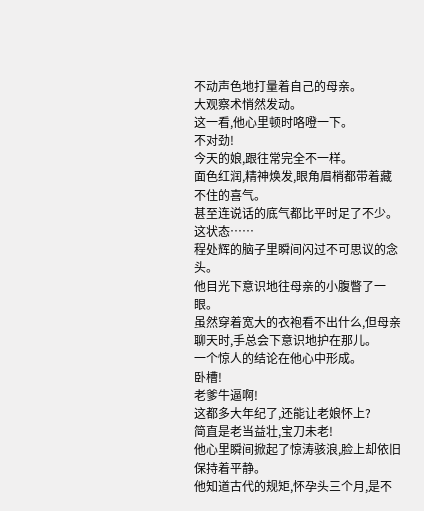不动声色地打量着自己的母亲。
大观察术悄然发动。
这一看,他心里顿时咯噔一下。
不对劲!
今天的娘,跟往常完全不一样。
面色红润,精神焕发,眼角眉梢都带着藏不住的喜气。
甚至连说话的底气都比平时足了不少。
这状态……
程处辉的脑子里瞬间闪过不可思议的念头。
他目光下意识地往母亲的小腹瞥了一眼。
虽然穿着宽大的衣袍看不出什么,但母亲聊天时,手总会下意识地护在那儿。
一个惊人的结论在他心中形成。
卧槽!
老爹牛逼啊!
这都多大年纪了,还能让老娘怀上?
简直是老当益壮,宝刀未老!
他心里瞬间掀起了惊涛骇浪,脸上却依旧保持着平静。
他知道古代的规矩,怀孕头三个月,是不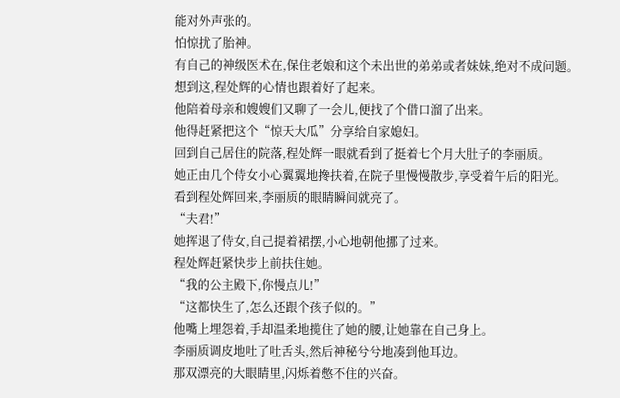能对外声张的。
怕惊扰了胎神。
有自己的神级医术在,保住老娘和这个未出世的弟弟或者妹妹,绝对不成问题。
想到这,程处辉的心情也跟着好了起来。
他陪着母亲和嫂嫂们又聊了一会儿,便找了个借口溜了出来。
他得赶紧把这个“惊天大瓜”分享给自家媳妇。
回到自己居住的院落,程处辉一眼就看到了挺着七个月大肚子的李丽质。
她正由几个侍女小心翼翼地搀扶着,在院子里慢慢散步,享受着午后的阳光。
看到程处辉回来,李丽质的眼睛瞬间就亮了。
“夫君!”
她挥退了侍女,自己提着裙摆,小心地朝他挪了过来。
程处辉赶紧快步上前扶住她。
“我的公主殿下,你慢点儿!”
“这都快生了,怎么还跟个孩子似的。”
他嘴上埋怨着,手却温柔地揽住了她的腰,让她靠在自己身上。
李丽质调皮地吐了吐舌头,然后神秘兮兮地凑到他耳边。
那双漂亮的大眼睛里,闪烁着憋不住的兴奋。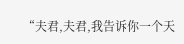“夫君,夫君,我告诉你一个天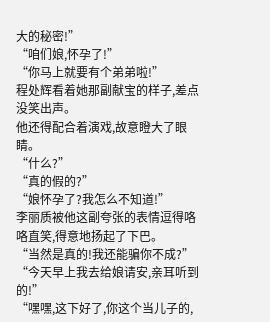大的秘密!”
“咱们娘,怀孕了!”
“你马上就要有个弟弟啦!”
程处辉看着她那副献宝的样子,差点没笑出声。
他还得配合着演戏,故意瞪大了眼睛。
“什么?”
“真的假的?”
“娘怀孕了?我怎么不知道!”
李丽质被他这副夸张的表情逗得咯咯直笑,得意地扬起了下巴。
“当然是真的!我还能骗你不成?”
“今天早上我去给娘请安,亲耳听到的!”
“嘿嘿,这下好了,你这个当儿子的,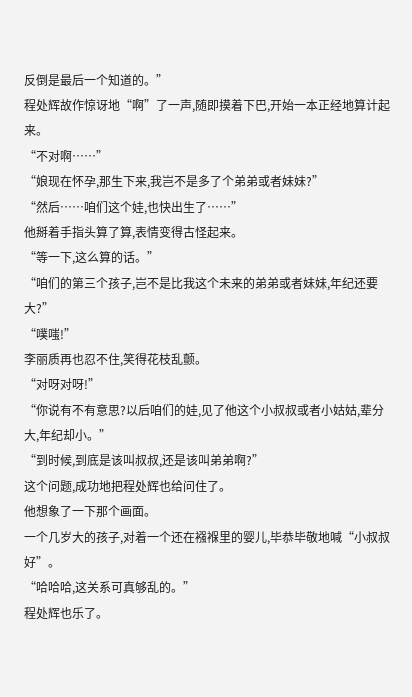反倒是最后一个知道的。”
程处辉故作惊讶地“啊”了一声,随即摸着下巴,开始一本正经地算计起来。
“不对啊……”
“娘现在怀孕,那生下来,我岂不是多了个弟弟或者妹妹?”
“然后……咱们这个娃,也快出生了……”
他掰着手指头算了算,表情变得古怪起来。
“等一下,这么算的话。”
“咱们的第三个孩子,岂不是比我这个未来的弟弟或者妹妹,年纪还要大?”
“噗嗤!”
李丽质再也忍不住,笑得花枝乱颤。
“对呀对呀!”
“你说有不有意思?以后咱们的娃,见了他这个小叔叔或者小姑姑,辈分大,年纪却小。”
“到时候,到底是该叫叔叔,还是该叫弟弟啊?”
这个问题,成功地把程处辉也给问住了。
他想象了一下那个画面。
一个几岁大的孩子,对着一个还在襁褓里的婴儿,毕恭毕敬地喊“小叔叔好”。
“哈哈哈,这关系可真够乱的。”
程处辉也乐了。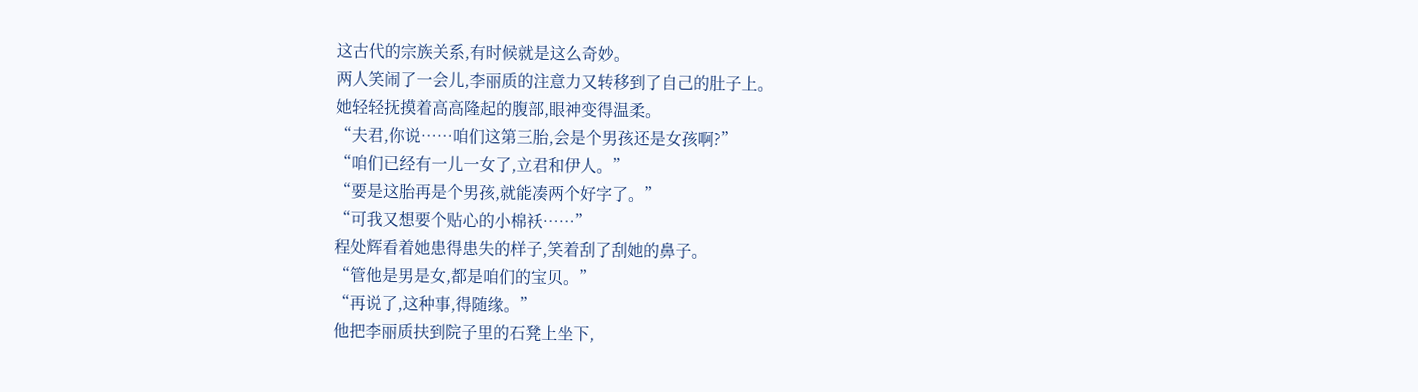这古代的宗族关系,有时候就是这么奇妙。
两人笑闹了一会儿,李丽质的注意力又转移到了自己的肚子上。
她轻轻抚摸着高高隆起的腹部,眼神变得温柔。
“夫君,你说……咱们这第三胎,会是个男孩还是女孩啊?”
“咱们已经有一儿一女了,立君和伊人。”
“要是这胎再是个男孩,就能凑两个好字了。”
“可我又想要个贴心的小棉袄……”
程处辉看着她患得患失的样子,笑着刮了刮她的鼻子。
“管他是男是女,都是咱们的宝贝。”
“再说了,这种事,得随缘。”
他把李丽质扶到院子里的石凳上坐下,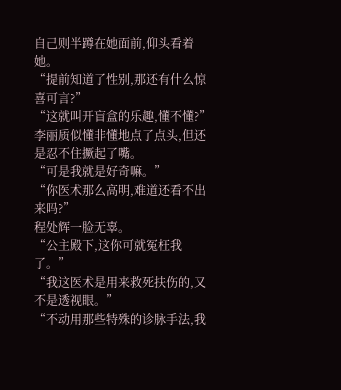自己则半蹲在她面前,仰头看着她。
“提前知道了性别,那还有什么惊喜可言?”
“这就叫开盲盒的乐趣,懂不懂?”
李丽质似懂非懂地点了点头,但还是忍不住撅起了嘴。
“可是我就是好奇嘛。”
“你医术那么高明,难道还看不出来吗?”
程处辉一脸无辜。
“公主殿下,这你可就冤枉我了。”
“我这医术是用来救死扶伤的,又不是透视眼。”
“不动用那些特殊的诊脉手法,我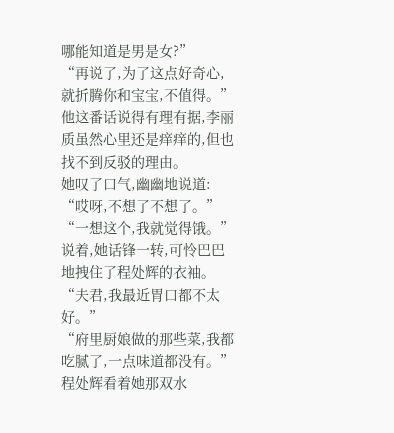哪能知道是男是女?”
“再说了,为了这点好奇心,就折腾你和宝宝,不值得。”
他这番话说得有理有据,李丽质虽然心里还是痒痒的,但也找不到反驳的理由。
她叹了口气,幽幽地说道:
“哎呀,不想了不想了。”
“一想这个,我就觉得饿。”
说着,她话锋一转,可怜巴巴地拽住了程处辉的衣袖。
“夫君,我最近胃口都不太好。”
“府里厨娘做的那些菜,我都吃腻了,一点味道都没有。”
程处辉看着她那双水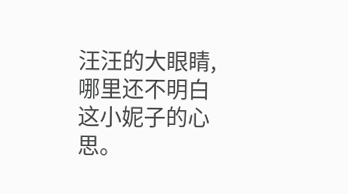汪汪的大眼睛,哪里还不明白这小妮子的心思。